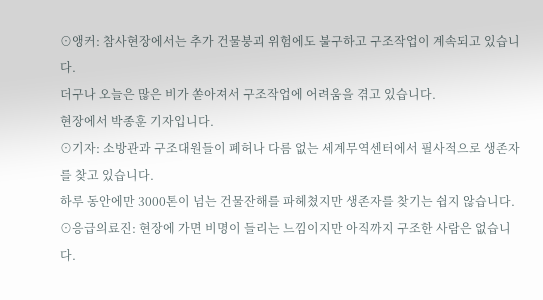⊙앵커: 참사현장에서는 추가 건물붕괴 위험에도 불구하고 구조작업이 계속되고 있습니다.
더구나 오늘은 많은 비가 쏟아져서 구조작업에 어려움을 겪고 있습니다.
현장에서 박종훈 기자입니다.
⊙기자: 소방관과 구조대원들이 폐허나 다름 없는 세계무역센터에서 필사적으로 생존자를 찾고 있습니다.
하루 동안에만 3000톤이 넘는 건물잔해를 파헤쳤지만 생존자를 찾기는 쉽지 않습니다.
⊙응급의료진: 현장에 가면 비명이 들리는 느낌이지만 아직까지 구조한 사람은 없습니다.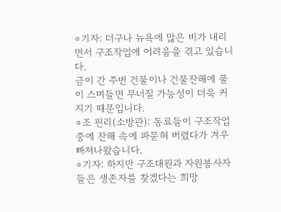⊙기자: 더구나 뉴욕에 많은 비가 내리면서 구조작업에 어려움을 겪고 있습니다.
금이 간 주변 건물이나 건물잔해에 물이 스며들면 무너질 가능성이 더욱 커지기 때문입니다.
⊙조 핀리(소방관): 동료들이 구조작업 중에 잔해 속에 파묻혀 버렸다가 겨우 빠져나왔습니다.
⊙기자: 하지만 구조대원과 자원봉사자들은 생존자를 찾겠다는 희망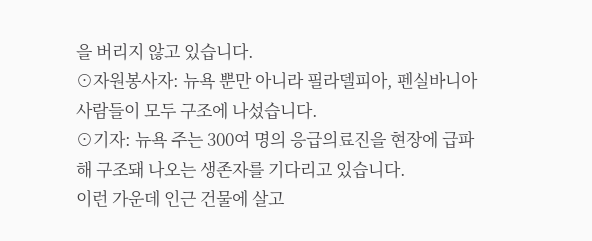을 버리지 않고 있습니다.
⊙자원봉사자: 뉴욕 뿐만 아니라 필라델피아, 펜실바니아 사람들이 모두 구조에 나섰습니다.
⊙기자: 뉴욕 주는 300여 명의 응급의료진을 현장에 급파해 구조돼 나오는 생존자를 기다리고 있습니다.
이런 가운데 인근 건물에 살고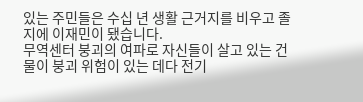있는 주민들은 수십 년 생활 근거지를 비우고 졸지에 이재민이 됐습니다.
무역센터 붕괴의 여파로 자신들이 살고 있는 건물이 붕괴 위험이 있는 데다 전기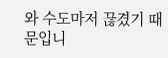와 수도마저 끊겼기 때문입니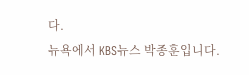다.
뉴욕에서 KBS뉴스 박종훈입니다.